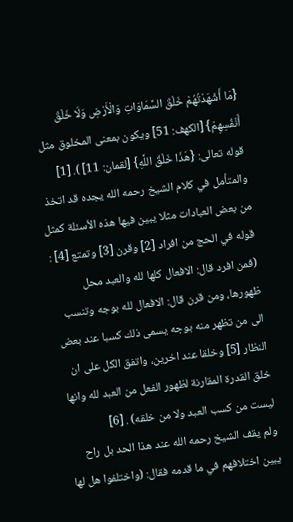{مَا أَشْهَدْتُهُمْ خَلْقَ السَّمَاوَاتِ وَالْأَرْضِ وَلَا خَلْقَ أَنْفُسِهِمْ} [الكهف: 51] ويكون بمعنى المخلوق مثل قوله تعالى: {هَذَا خَلْقُ اللَّهِ} [لقمان: 11] ). [1]
والمتأمل في كلام الشيخ رحمه الله يجده قد اتخذ من بعض العبادات مثلا يبين فيها هذه الأسئلة كمثل قوله في الحج من افراد [2] وقرن [3] وتمتع [4] : (فمن افرد قال: الافعال كلها لله والعبد محل ظهورها، ومن قرن قال: الافعال لله بوجه وتنسب الى من تظهر منه بوجه يسمى ذلك كسبا عند بعض النظار [5] وخلقا عند اخرين، واتفق الكل على ان خلق القدرة المقارنة لظهور الفعل من العبد لله وانها ليست من كسب العبد ولا من خلقه) . [6]
ولم يقف الشيخ رحمه الله عند هذا الحد بل راح يبين اختلافهم في ما قدمه فقال: (واختلفوا هل لها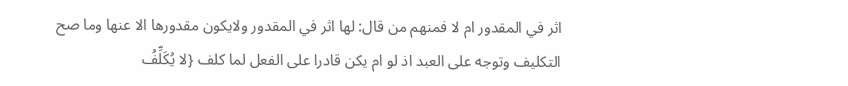اثر في المقدور ام لا فمنهم من قال: لها اثر في المقدور ولايكون مقدورها الا عنها وما صح التكليف وتوجه على العبد اذ لو ام يكن قادرا على الفعل لما كلف {لا يُكَلِّفُ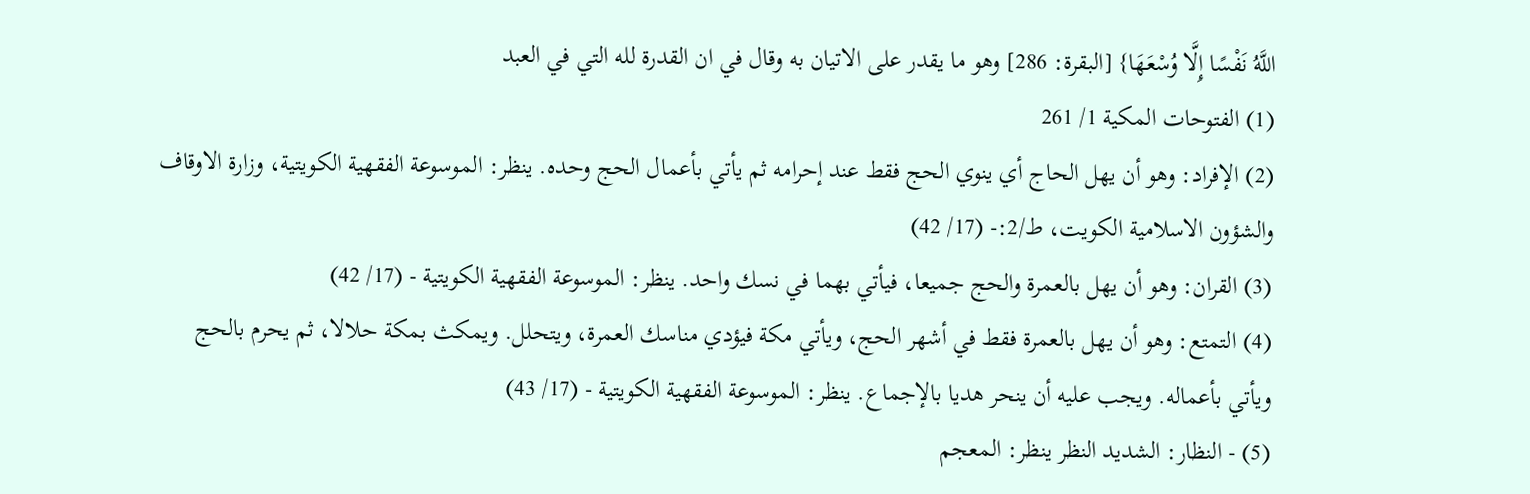اللَّهُ نَفْسًا إِلَّا وُسْعَهَا} [البقرة: 286] وهو ما يقدر على الاتيان به وقال في ان القدرة لله التي في العبد
(1) الفتوحات المكية 1/ 261
(2) الإفراد: وهو أن يهل الحاج أي ينوي الحج فقط عند إحرامه ثم يأتي بأعمال الحج وحده. ينظر: الموسوعة الفقهية الكويتية، وزارة الاوقاف والشؤون الاسلامية الكويت، ط/2:- (17/ 42)
(3) القران: وهو أن يهل بالعمرة والحج جميعا، فيأتي بهما في نسك واحد. ينظر: الموسوعة الفقهية الكويتية - (17/ 42)
(4) التمتع: وهو أن يهل بالعمرة فقط في أشهر الحج، ويأتي مكة فيؤدي مناسك العمرة، ويتحلل. ويمكث بمكة حلالا، ثم يحرم بالحج ويأتي بأعماله. ويجب عليه أن ينحر هديا بالإجماع. ينظر: الموسوعة الفقهية الكويتية - (17/ 43)
(5) - النظار: الشديد النظر ينظر: المعجم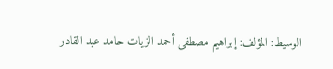الوسيط: المؤلف: إبراهيم مصطفى أحمد الزيات حامد عبد القادر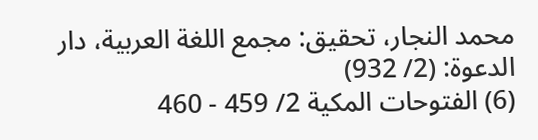محمد النجار، تحقيق: مجمع اللغة العربية، دار الدعوة: (2/ 932)
(6) الفتوحات المكية 2/ 459 - 460